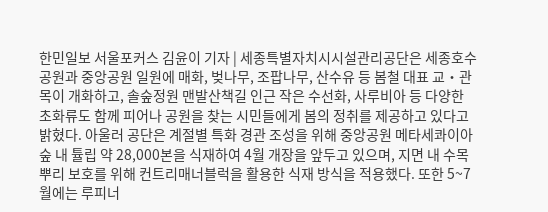한민일보 서울포커스 김윤이 기자 | 세종특별자치시시설관리공단은 세종호수공원과 중앙공원 일원에 매화, 벚나무, 조팝나무, 산수유 등 봄철 대표 교‧관목이 개화하고, 솔숲정원 맨발산책길 인근 작은 수선화, 사루비아 등 다양한 초화류도 함께 피어나 공원을 찾는 시민들에게 봄의 정취를 제공하고 있다고 밝혔다. 아울러 공단은 계절별 특화 경관 조성을 위해 중앙공원 메타세콰이아숲 내 튤립 약 28,000본을 식재하여 4월 개장을 앞두고 있으며, 지면 내 수목 뿌리 보호를 위해 컨트리매너블럭을 활용한 식재 방식을 적용했다. 또한 5~7월에는 루피너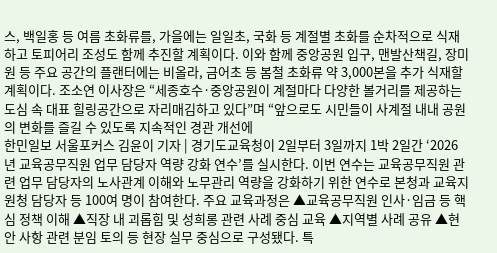스, 백일홍 등 여름 초화류를, 가을에는 일일초, 국화 등 계절별 초화를 순차적으로 식재하고 토피어리 조성도 함께 추진할 계획이다. 이와 함께 중앙공원 입구, 맨발산책길, 장미원 등 주요 공간의 플랜터에는 비올라, 금어초 등 봄철 초화류 약 3,000본을 추가 식재할 계획이다. 조소연 이사장은 “세종호수·중앙공원이 계절마다 다양한 볼거리를 제공하는 도심 속 대표 힐링공간으로 자리매김하고 있다”며 “앞으로도 시민들이 사계절 내내 공원의 변화를 즐길 수 있도록 지속적인 경관 개선에
한민일보 서울포커스 김윤이 기자 | 경기도교육청이 2일부터 3일까지 1박 2일간 ‘2026년 교육공무직원 업무 담당자 역량 강화 연수’를 실시한다. 이번 연수는 교육공무직원 관련 업무 담당자의 노사관계 이해와 노무관리 역량을 강화하기 위한 연수로 본청과 교육지원청 담당자 등 100여 명이 참여한다. 주요 교육과정은 ▲교육공무직원 인사·임금 등 핵심 정책 이해 ▲직장 내 괴롭힘 및 성희롱 관련 사례 중심 교육 ▲지역별 사례 공유 ▲현안 사항 관련 분임 토의 등 현장 실무 중심으로 구성됐다. 특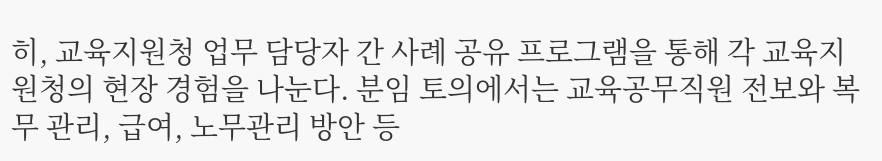히, 교육지원청 업무 담당자 간 사례 공유 프로그램을 통해 각 교육지원청의 현장 경험을 나눈다. 분임 토의에서는 교육공무직원 전보와 복무 관리, 급여, 노무관리 방안 등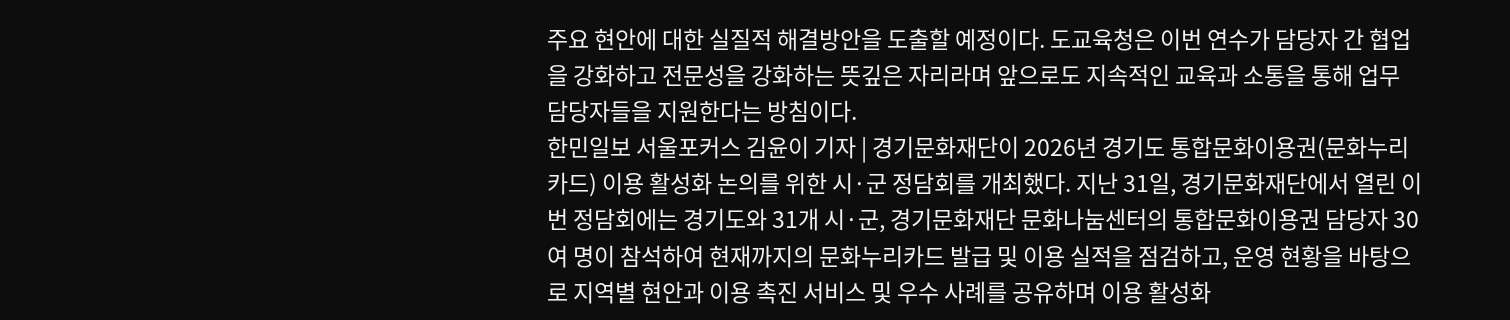주요 현안에 대한 실질적 해결방안을 도출할 예정이다. 도교육청은 이번 연수가 담당자 간 협업을 강화하고 전문성을 강화하는 뜻깊은 자리라며 앞으로도 지속적인 교육과 소통을 통해 업무 담당자들을 지원한다는 방침이다.
한민일보 서울포커스 김윤이 기자 | 경기문화재단이 2026년 경기도 통합문화이용권(문화누리카드) 이용 활성화 논의를 위한 시·군 정담회를 개최했다. 지난 31일, 경기문화재단에서 열린 이번 정담회에는 경기도와 31개 시·군, 경기문화재단 문화나눔센터의 통합문화이용권 담당자 30여 명이 참석하여 현재까지의 문화누리카드 발급 및 이용 실적을 점검하고, 운영 현황을 바탕으로 지역별 현안과 이용 촉진 서비스 및 우수 사례를 공유하며 이용 활성화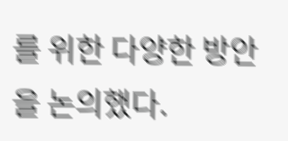를 위한 다양한 방안을 논의했다.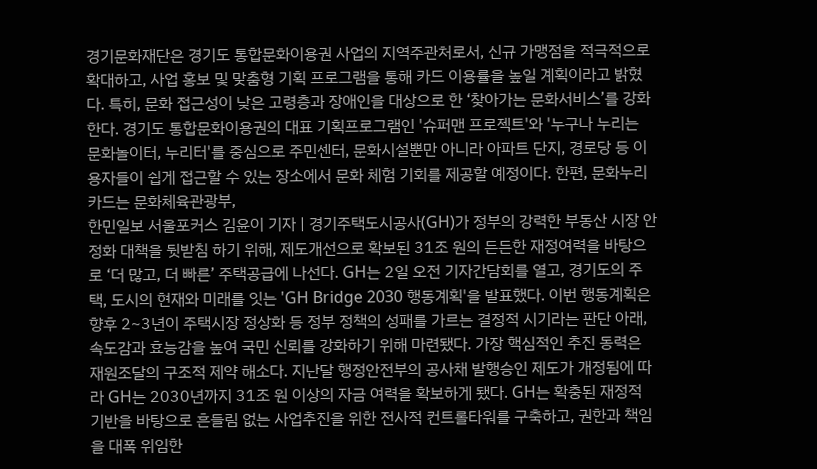경기문화재단은 경기도 통합문화이용권 사업의 지역주관처로서, 신규 가맹점을 적극적으로 확대하고, 사업 홍보 및 맞춤형 기획 프로그램을 통해 카드 이용률을 높일 계획이라고 밝혔다. 특히, 문화 접근성이 낮은 고령층과 장애인을 대상으로 한 ‘찾아가는 문화서비스’를 강화한다. 경기도 통합문화이용권의 대표 기획프로그램인 '슈퍼맨 프로젝트'와 '누구나 누리는 문화놀이터, 누리터'를 중심으로 주민센터, 문화시설뿐만 아니라 아파트 단지, 경로당 등 이용자들이 쉽게 접근할 수 있는 장소에서 문화 체험 기회를 제공할 예정이다. 한편, 문화누리카드는 문화체육관광부,
한민일보 서울포커스 김윤이 기자 | 경기주택도시공사(GH)가 정부의 강력한 부동산 시장 안정화 대책을 뒷받침 하기 위해, 제도개선으로 확보된 31조 원의 든든한 재정여력을 바탕으로 ‘더 많고, 더 빠른’ 주택공급에 나선다. GH는 2일 오전 기자간담회를 열고, 경기도의 주택, 도시의 현재와 미래를 잇는 'GH Bridge 2030 행동계획'을 발표했다. 이번 행동계획은 향후 2~3년이 주택시장 정상화 등 정부 정책의 성패를 가르는 결정적 시기라는 판단 아래, 속도감과 효능감을 높여 국민 신뢰를 강화하기 위해 마련됐다. 가장 핵심적인 추진 동력은 재원조달의 구조적 제약 해소다. 지난달 행정안전부의 공사채 발행승인 제도가 개정됨에 따라 GH는 2030년까지 31조 원 이상의 자금 여력을 확보하게 됐다. GH는 확충된 재정적 기반을 바탕으로 흔들림 없는 사업추진을 위한 전사적 컨트롤타워를 구축하고, 권한과 책임을 대폭 위임한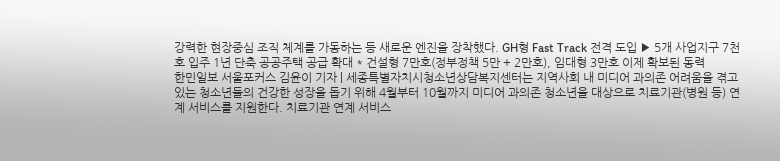강력한 현장중심 조직 체계를 가동하는 등 새로운 엔진을 장착했다. GH형 Fast Track 전격 도입 ▶ 5개 사업지구 7천호 입주 1년 단축 공공주택 공급 확대 * 건설형 7만호(정부정책 5만 + 2만호), 임대형 3만호 이제 확보된 동력
한민일보 서울포커스 김윤이 기자 | 세종특별자치시청소년상담복지센터는 지역사회 내 미디어 과의존 어려움을 겪고 있는 청소년들의 건강한 성장을 돕기 위해 4월부터 10월까지 미디어 과의존 청소년을 대상으로 치료기관(병원 등) 연계 서비스를 지원한다. 치료기관 연계 서비스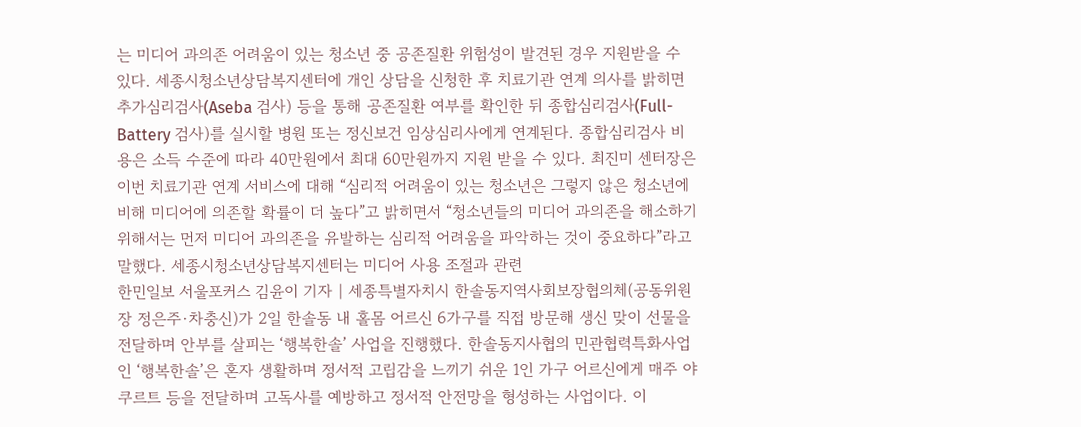는 미디어 과의존 어려움이 있는 청소년 중 공존질환 위험성이 발견된 경우 지원받을 수 있다. 세종시청소년상담복지센터에 개인 상담을 신청한 후 치료기관 연계 의사를 밝히면 추가심리검사(Aseba 검사) 등을 통해 공존질환 여부를 확인한 뒤 종합심리검사(Full-Battery 검사)를 실시할 병원 또는 정신보건 임상심리사에게 연계된다. 종합심리검사 비용은 소득 수준에 따라 40만원에서 최대 60만원까지 지원 받을 수 있다. 최진미 센터장은 이번 치료기관 연계 서비스에 대해 “심리적 어려움이 있는 청소년은 그렇지 않은 청소년에 비해 미디어에 의존할 확률이 더 높다”고 밝히면서 “청소년들의 미디어 과의존을 해소하기 위해서는 먼저 미디어 과의존을 유발하는 심리적 어려움을 파악하는 것이 중요하다”라고 말했다. 세종시청소년상담복지센터는 미디어 사용 조절과 관련
한민일보 서울포커스 김윤이 기자 | 세종특별자치시 한솔동지역사회보장협의체(공동위원장 정은주·차충신)가 2일 한솔동 내 홀몸 어르신 6가구를 직접 방문해 생신 맞이 선물을 전달하며 안부를 살피는 ‘행복한솔’ 사업을 진행했다. 한솔동지사협의 민관협력특화사업인 ‘행복한솔’은 혼자 생활하며 정서적 고립감을 느끼기 쉬운 1인 가구 어르신에게 매주 야쿠르트 등을 전달하며 고독사를 예방하고 정서적 안전망을 형성하는 사업이다. 이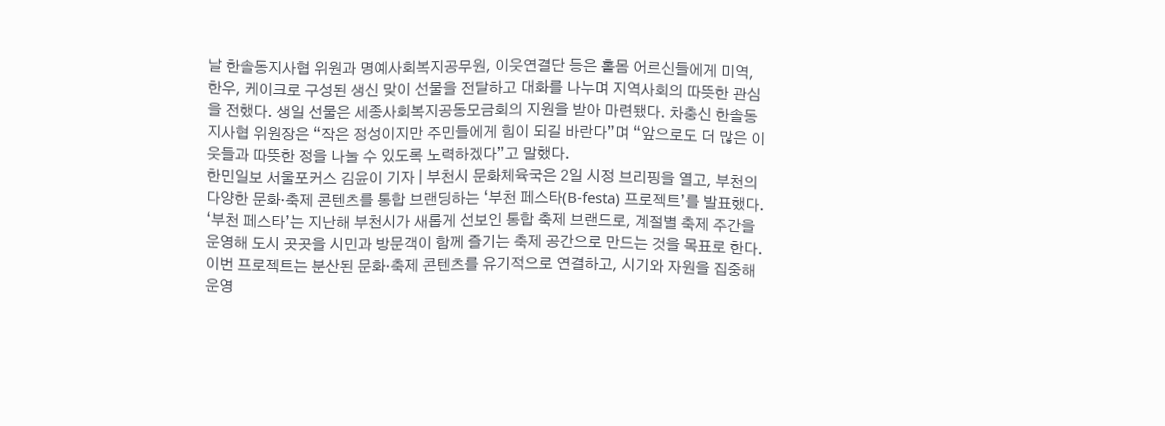날 한솔동지사협 위원과 명예사회복지공무원, 이웃연결단 등은 홀몸 어르신들에게 미역, 한우, 케이크로 구성된 생신 맞이 선물을 전달하고 대화를 나누며 지역사회의 따뜻한 관심을 전했다. 생일 선물은 세종사회복지공동모금회의 지원을 받아 마련됐다. 차충신 한솔동지사협 위원장은 “작은 정성이지만 주민들에게 힘이 되길 바란다”며 “앞으로도 더 많은 이웃들과 따뜻한 정을 나눌 수 있도록 노력하겠다”고 말했다.
한민일보 서울포커스 김윤이 기자 | 부천시 문화체육국은 2일 시정 브리핑을 열고, 부천의 다양한 문화·축제 콘텐츠를 통합 브랜딩하는 ‘부천 페스타(B-festa) 프로젝트’를 발표했다. ‘부천 페스타’는 지난해 부천시가 새롭게 선보인 통합 축제 브랜드로, 계절별 축제 주간을 운영해 도시 곳곳을 시민과 방문객이 함께 즐기는 축제 공간으로 만드는 것을 목표로 한다. 이번 프로젝트는 분산된 문화·축제 콘텐츠를 유기적으로 연결하고, 시기와 자원을 집중해 운영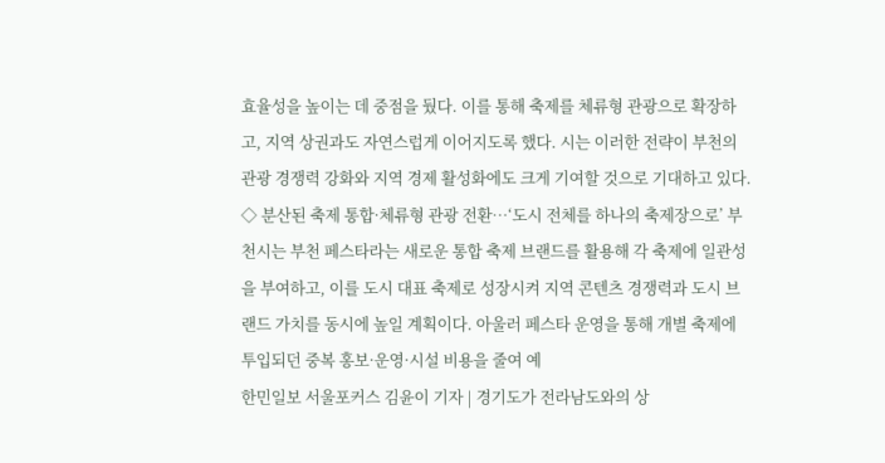효율성을 높이는 데 중점을 뒀다. 이를 통해 축제를 체류형 관광으로 확장하고, 지역 상권과도 자연스럽게 이어지도록 했다. 시는 이러한 전략이 부천의 관광 경쟁력 강화와 지역 경제 활성화에도 크게 기여할 것으로 기대하고 있다. ◇ 분산된 축제 통합·체류형 관광 전환…‘도시 전체를 하나의 축제장으로’ 부천시는 부천 페스타라는 새로운 통합 축제 브랜드를 활용해 각 축제에 일관성을 부여하고, 이를 도시 대표 축제로 성장시켜 지역 콘텐츠 경쟁력과 도시 브랜드 가치를 동시에 높일 계획이다. 아울러 페스타 운영을 통해 개별 축제에 투입되던 중복 홍보·운영·시설 비용을 줄여 예
한민일보 서울포커스 김윤이 기자 | 경기도가 전라남도와의 상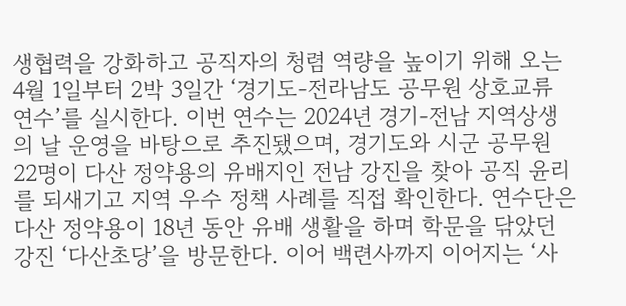생협력을 강화하고 공직자의 청렴 역량을 높이기 위해 오는 4월 1일부터 2박 3일간 ‘경기도-전라남도 공무원 상호교류 연수’를 실시한다. 이번 연수는 2024년 경기-전남 지역상생의 날 운영을 바탕으로 추진됐으며, 경기도와 시군 공무원 22명이 다산 정약용의 유배지인 전남 강진을 찾아 공직 윤리를 되새기고 지역 우수 정책 사례를 직접 확인한다. 연수단은 다산 정약용이 18년 동안 유배 생활을 하며 학문을 닦았던 강진 ‘다산초당’을 방문한다. 이어 백련사까지 이어지는 ‘사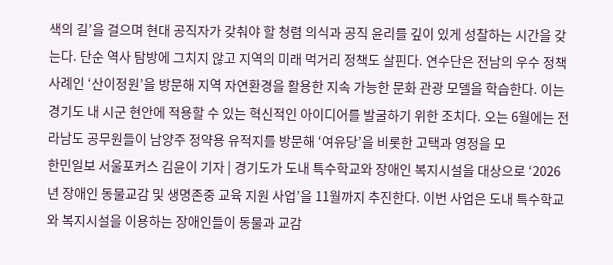색의 길’을 걸으며 현대 공직자가 갖춰야 할 청렴 의식과 공직 윤리를 깊이 있게 성찰하는 시간을 갖는다. 단순 역사 탐방에 그치지 않고 지역의 미래 먹거리 정책도 살핀다. 연수단은 전남의 우수 정책 사례인 ‘산이정원’을 방문해 지역 자연환경을 활용한 지속 가능한 문화 관광 모델을 학습한다. 이는 경기도 내 시군 현안에 적용할 수 있는 혁신적인 아이디어를 발굴하기 위한 조치다. 오는 6월에는 전라남도 공무원들이 남양주 정약용 유적지를 방문해 ‘여유당’을 비롯한 고택과 영정을 모
한민일보 서울포커스 김윤이 기자 | 경기도가 도내 특수학교와 장애인 복지시설을 대상으로 ‘2026년 장애인 동물교감 및 생명존중 교육 지원 사업’을 11월까지 추진한다. 이번 사업은 도내 특수학교와 복지시설을 이용하는 장애인들이 동물과 교감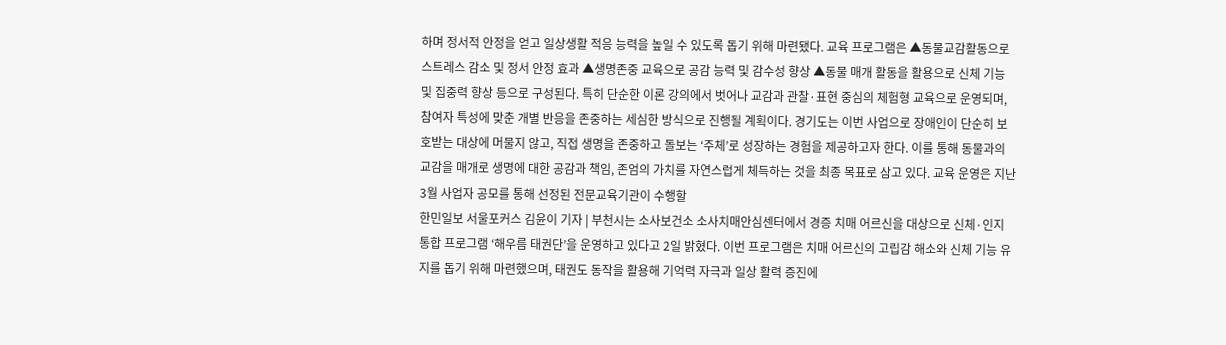하며 정서적 안정을 얻고 일상생활 적응 능력을 높일 수 있도록 돕기 위해 마련됐다. 교육 프로그램은 ▲동물교감활동으로 스트레스 감소 및 정서 안정 효과 ▲생명존중 교육으로 공감 능력 및 감수성 향상 ▲동물 매개 활동을 활용으로 신체 기능 및 집중력 향상 등으로 구성된다. 특히 단순한 이론 강의에서 벗어나 교감과 관찰·표현 중심의 체험형 교육으로 운영되며, 참여자 특성에 맞춘 개별 반응을 존중하는 세심한 방식으로 진행될 계획이다. 경기도는 이번 사업으로 장애인이 단순히 보호받는 대상에 머물지 않고, 직접 생명을 존중하고 돌보는 ‘주체’로 성장하는 경험을 제공하고자 한다. 이를 통해 동물과의 교감을 매개로 생명에 대한 공감과 책임, 존엄의 가치를 자연스럽게 체득하는 것을 최종 목표로 삼고 있다. 교육 운영은 지난 3월 사업자 공모를 통해 선정된 전문교육기관이 수행할
한민일보 서울포커스 김윤이 기자 | 부천시는 소사보건소 소사치매안심센터에서 경증 치매 어르신을 대상으로 신체·인지 통합 프로그램 ‘해우름 태권단’을 운영하고 있다고 2일 밝혔다. 이번 프로그램은 치매 어르신의 고립감 해소와 신체 기능 유지를 돕기 위해 마련했으며, 태권도 동작을 활용해 기억력 자극과 일상 활력 증진에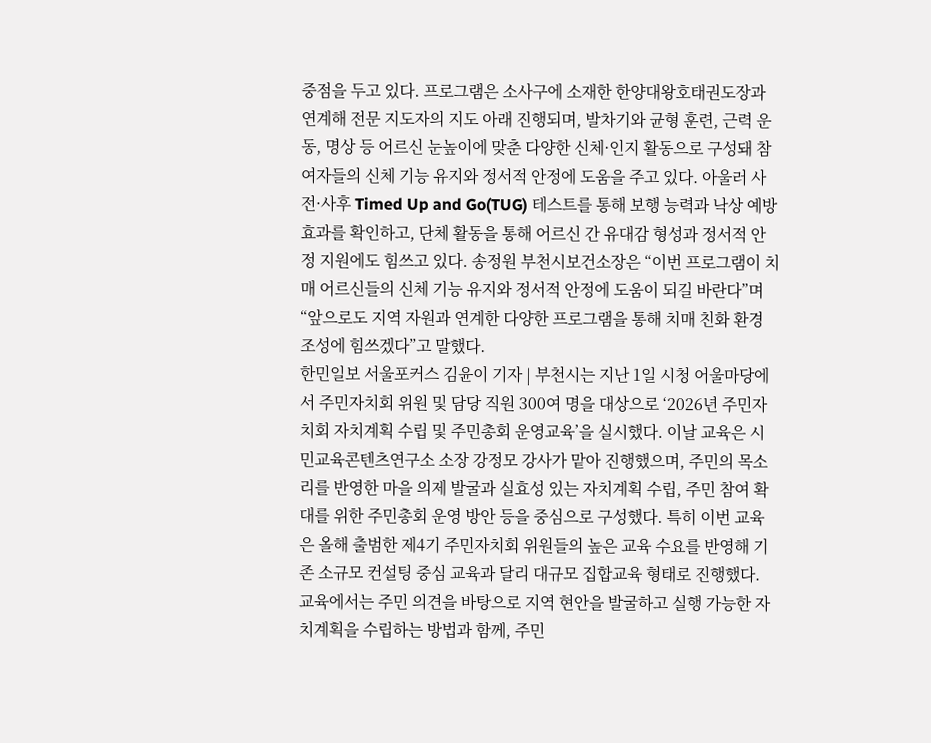중점을 두고 있다. 프로그램은 소사구에 소재한 한양대왕호태권도장과 연계해 전문 지도자의 지도 아래 진행되며, 발차기와 균형 훈련, 근력 운동, 명상 등 어르신 눈높이에 맞춘 다양한 신체·인지 활동으로 구성돼 참여자들의 신체 기능 유지와 정서적 안정에 도움을 주고 있다. 아울러 사전·사후 Timed Up and Go(TUG) 테스트를 통해 보행 능력과 낙상 예방 효과를 확인하고, 단체 활동을 통해 어르신 간 유대감 형성과 정서적 안정 지원에도 힘쓰고 있다. 송정원 부천시보건소장은 “이번 프로그램이 치매 어르신들의 신체 기능 유지와 정서적 안정에 도움이 되길 바란다”며 “앞으로도 지역 자원과 연계한 다양한 프로그램을 통해 치매 친화 환경 조성에 힘쓰겠다”고 말했다.
한민일보 서울포커스 김윤이 기자 | 부천시는 지난 1일 시청 어울마당에서 주민자치회 위원 및 담당 직원 300여 명을 대상으로 ‘2026년 주민자치회 자치계획 수립 및 주민총회 운영교육’을 실시했다. 이날 교육은 시민교육콘텐츠연구소 소장 강정모 강사가 맡아 진행했으며, 주민의 목소리를 반영한 마을 의제 발굴과 실효성 있는 자치계획 수립, 주민 참여 확대를 위한 주민총회 운영 방안 등을 중심으로 구성했다. 특히 이번 교육은 올해 출범한 제4기 주민자치회 위원들의 높은 교육 수요를 반영해 기존 소규모 컨설팅 중심 교육과 달리 대규모 집합교육 형태로 진행했다. 교육에서는 주민 의견을 바탕으로 지역 현안을 발굴하고 실행 가능한 자치계획을 수립하는 방법과 함께, 주민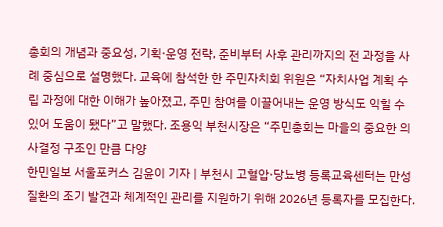총회의 개념과 중요성, 기획·운영 전략, 준비부터 사후 관리까지의 전 과정을 사례 중심으로 설명했다. 교육에 참석한 한 주민자치회 위원은 “자치사업 계획 수립 과정에 대한 이해가 높아졌고, 주민 참여를 이끌어내는 운영 방식도 익힐 수 있어 도움이 됐다”고 말했다. 조용익 부천시장은 “주민총회는 마을의 중요한 의사결정 구조인 만큼 다양
한민일보 서울포커스 김윤이 기자 | 부천시 고혈압·당뇨병 등록교육센터는 만성질환의 조기 발견과 체계적인 관리를 지원하기 위해 2026년 등록자를 모집한다.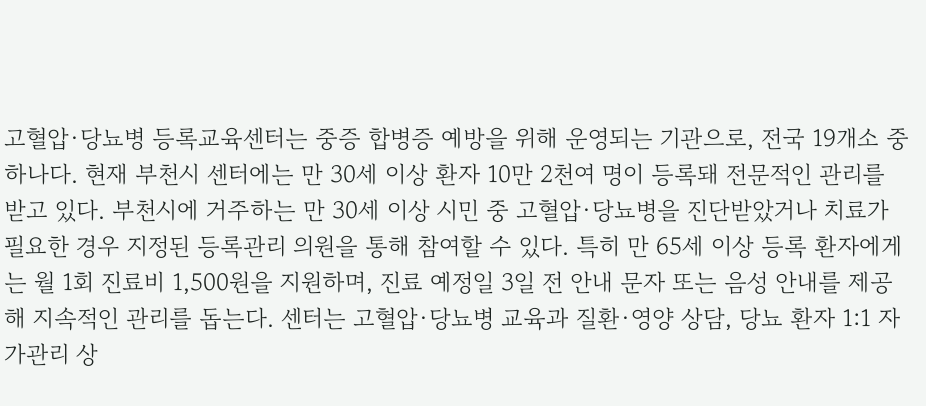고혈압·당뇨병 등록교육센터는 중증 합병증 예방을 위해 운영되는 기관으로, 전국 19개소 중 하나다. 현재 부천시 센터에는 만 30세 이상 환자 10만 2천여 명이 등록돼 전문적인 관리를 받고 있다. 부천시에 거주하는 만 30세 이상 시민 중 고혈압·당뇨병을 진단받았거나 치료가 필요한 경우 지정된 등록관리 의원을 통해 참여할 수 있다. 특히 만 65세 이상 등록 환자에게는 월 1회 진료비 1,500원을 지원하며, 진료 예정일 3일 전 안내 문자 또는 음성 안내를 제공해 지속적인 관리를 돕는다. 센터는 고혈압·당뇨병 교육과 질환·영양 상담, 당뇨 환자 1:1 자가관리 상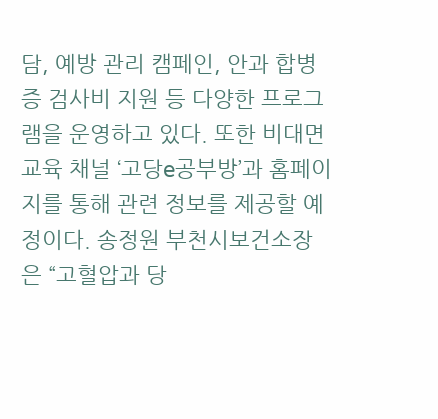담, 예방 관리 캠페인, 안과 합병증 검사비 지원 등 다양한 프로그램을 운영하고 있다. 또한 비대면 교육 채널 ‘고당e공부방’과 홈페이지를 통해 관련 정보를 제공할 예정이다. 송정원 부천시보건소장은 “고혈압과 당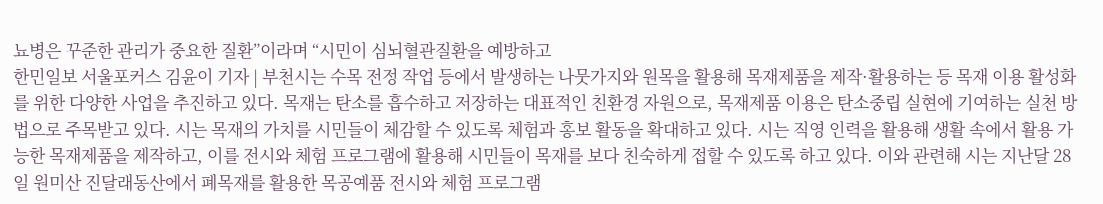뇨병은 꾸준한 관리가 중요한 질환”이라며 “시민이 심뇌혈관질환을 예방하고
한민일보 서울포커스 김윤이 기자 | 부천시는 수목 전정 작업 등에서 발생하는 나뭇가지와 원목을 활용해 목재제품을 제작·활용하는 등 목재 이용 활성화를 위한 다양한 사업을 추진하고 있다. 목재는 탄소를 흡수하고 저장하는 대표적인 친환경 자원으로, 목재제품 이용은 탄소중립 실현에 기여하는 실천 방법으로 주목받고 있다. 시는 목재의 가치를 시민들이 체감할 수 있도록 체험과 홍보 활동을 확대하고 있다. 시는 직영 인력을 활용해 생활 속에서 활용 가능한 목재제품을 제작하고, 이를 전시와 체험 프로그램에 활용해 시민들이 목재를 보다 친숙하게 접할 수 있도록 하고 있다. 이와 관련해 시는 지난달 28일 원미산 진달래동산에서 폐목재를 활용한 목공예품 전시와 체험 프로그램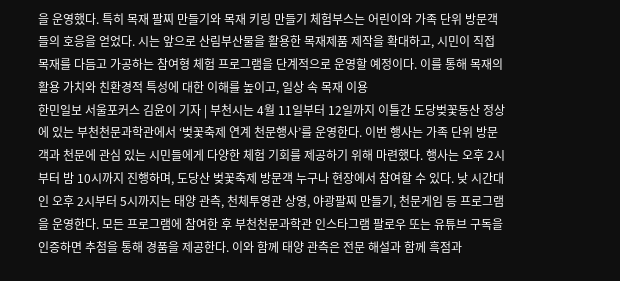을 운영했다. 특히 목재 팔찌 만들기와 목재 키링 만들기 체험부스는 어린이와 가족 단위 방문객들의 호응을 얻었다. 시는 앞으로 산림부산물을 활용한 목재제품 제작을 확대하고, 시민이 직접 목재를 다듬고 가공하는 참여형 체험 프로그램을 단계적으로 운영할 예정이다. 이를 통해 목재의 활용 가치와 친환경적 특성에 대한 이해를 높이고, 일상 속 목재 이용
한민일보 서울포커스 김윤이 기자 | 부천시는 4월 11일부터 12일까지 이틀간 도당벚꽃동산 정상에 있는 부천천문과학관에서 ‘벚꽃축제 연계 천문행사’를 운영한다. 이번 행사는 가족 단위 방문객과 천문에 관심 있는 시민들에게 다양한 체험 기회를 제공하기 위해 마련했다. 행사는 오후 2시부터 밤 10시까지 진행하며, 도당산 벚꽃축제 방문객 누구나 현장에서 참여할 수 있다. 낮 시간대인 오후 2시부터 5시까지는 태양 관측, 천체투영관 상영, 야광팔찌 만들기, 천문게임 등 프로그램을 운영한다. 모든 프로그램에 참여한 후 부천천문과학관 인스타그램 팔로우 또는 유튜브 구독을 인증하면 추첨을 통해 경품을 제공한다. 이와 함께 태양 관측은 전문 해설과 함께 흑점과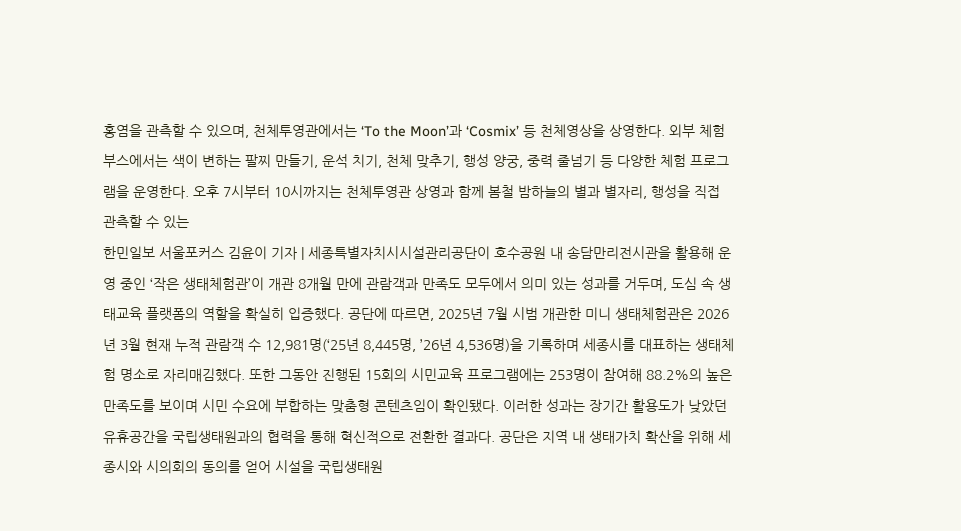홍염을 관측할 수 있으며, 천체투영관에서는 ‘To the Moon’과 ‘Cosmix’ 등 천체영상을 상영한다. 외부 체험 부스에서는 색이 변하는 팔찌 만들기, 운석 치기, 천체 맞추기, 행성 양궁, 중력 줄넘기 등 다양한 체험 프로그램을 운영한다. 오후 7시부터 10시까지는 천체투영관 상영과 함께 봄철 밤하늘의 별과 별자리, 행성을 직접 관측할 수 있는
한민일보 서울포커스 김윤이 기자 | 세종특별자치시시설관리공단이 호수공원 내 송담만리전시관을 활용해 운영 중인 ‘작은 생태체험관’이 개관 8개월 만에 관람객과 만족도 모두에서 의미 있는 성과를 거두며, 도심 속 생태교육 플랫폼의 역할을 확실히 입증했다. 공단에 따르면, 2025년 7월 시범 개관한 미니 생태체험관은 2026년 3월 현재 누적 관람객 수 12,981명(‘25년 8,445명, ’26년 4,536명)을 기록하며 세종시를 대표하는 생태체험 명소로 자리매김했다. 또한 그동안 진행된 15회의 시민교육 프로그램에는 253명이 참여해 88.2%의 높은 만족도를 보이며 시민 수요에 부합하는 맞춤형 콘텐츠임이 확인됐다. 이러한 성과는 장기간 활용도가 낮았던 유휴공간을 국립생태원과의 협력을 통해 혁신적으로 전환한 결과다. 공단은 지역 내 생태가치 확산을 위해 세종시와 시의회의 동의를 얻어 시설을 국립생태원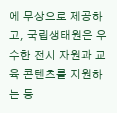에 무상으로 제공하고, 국립생태원은 우수한 전시 자원과 교육 콘텐츠를 지원하는 등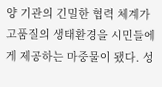양 기관의 긴밀한 협력 체계가 고품질의 생태환경을 시민들에게 제공하는 마중물이 됐다. 성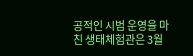공적인 시범 운영을 마친 생태체험관은 3월